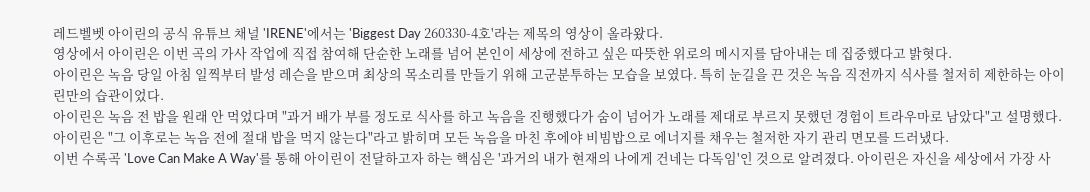레드벨벳 아이린의 공식 유튜브 채널 'IRENE'에서는 'Biggest Day 260330-4호'라는 제목의 영상이 올라왔다.
영상에서 아이린은 이번 곡의 가사 작업에 직접 참여해 단순한 노래를 넘어 본인이 세상에 전하고 싶은 따뜻한 위로의 메시지를 담아내는 데 집중했다고 밝혓다.
아이린은 녹음 당일 아침 일찍부터 발성 레슨을 받으며 최상의 목소리를 만들기 위해 고군분투하는 모습을 보였다. 특히 눈길을 끈 것은 녹음 직전까지 식사를 철저히 제한하는 아이린만의 습관이었다.
아이린은 녹음 전 밥을 원래 안 먹었다며 "과거 배가 부를 정도로 식사를 하고 녹음을 진행했다가 숨이 넘어가 노래를 제대로 부르지 못했던 경험이 트라우마로 남았다"고 설명했다. 아이린은 "그 이후로는 녹음 전에 절대 밥을 먹지 않는다"라고 밝히며 모든 녹음을 마친 후에야 비빔밥으로 에너지를 채우는 철저한 자기 관리 면모를 드러냈다.
이번 수록곡 'Love Can Make A Way'를 통해 아이린이 전달하고자 하는 핵심은 '과거의 내가 현재의 나에게 건네는 다독임'인 것으로 알려졌다. 아이린은 자신을 세상에서 가장 사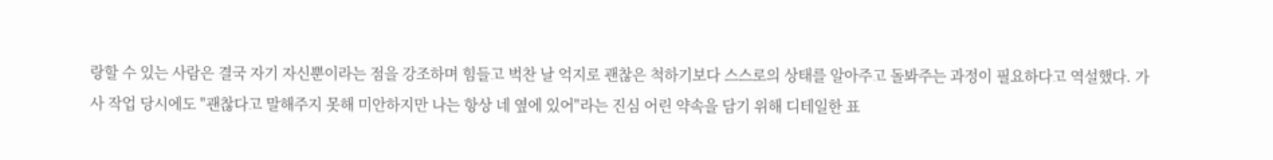랑할 수 있는 사람은 결국 자기 자신뿐이라는 점을 강조하며 힘들고 벅찬 날 억지로 괜찮은 척하기보다 스스로의 상태를 알아주고 돌봐주는 과정이 필요하다고 역설했다. 가사 작업 당시에도 "괜찮다고 말해주지 못해 미안하지만 나는 항상 네 옆에 있어"라는 진심 어린 약속을 담기 위해 디테일한 표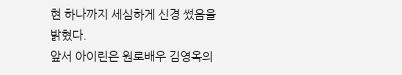현 하나까지 세심하게 신경 썼음을 밝혔다.
앞서 아이린은 원로배우 김영옥의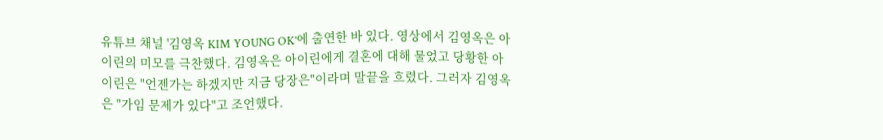유튜브 채널 '김영옥 KIM YOUNG OK'에 출연한 바 있다. 영상에서 김영옥은 아이린의 미모를 극찬했다. 김영옥은 아이린에게 결혼에 대해 물었고 당황한 아이린은 "언젠가는 하겠지만 지금 당장은"이라며 말끝을 흐렸다. 그러자 김영옥은 "가임 문제가 있다"고 조언했다.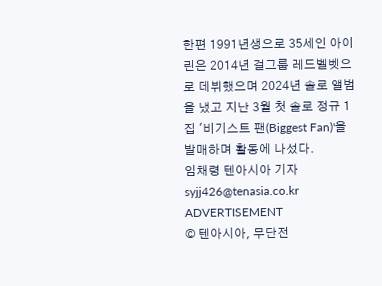한편 1991년생으로 35세인 아이린은 2014년 걸그룹 레드벨벳으로 데뷔했으며 2024년 솔로 앨범을 냈고 지난 3월 첫 솔로 정규 1집 '비기스트 팬(Biggest Fan)'을 발매하며 활동에 나섰다.
임채령 텐아시아 기자 syjj426@tenasia.co.kr
ADVERTISEMENT
© 텐아시아, 무단전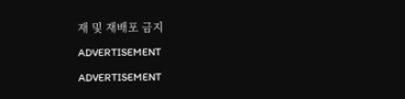재 및 재배포 금지
ADVERTISEMENT
ADVERTISEMENT